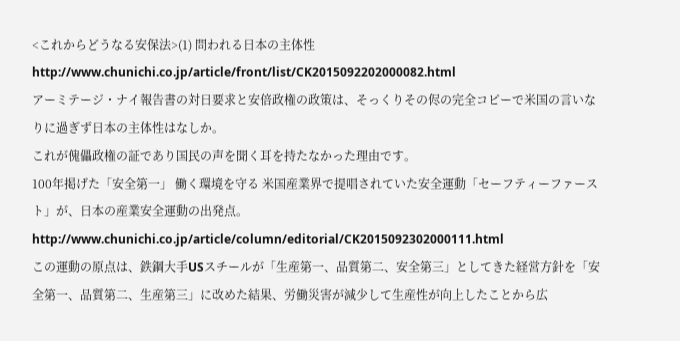<これからどうなる安保法>(1) 問われる日本の主体性
http://www.chunichi.co.jp/article/front/list/CK2015092202000082.html
アーミテージ・ナイ報告書の対日要求と安倍政権の政策は、そっくりその侭の完全コピーで米国の言いなりに過ぎず日本の主体性はなしか。
これが傀儡政権の証であり国民の声を聞く耳を持たなかった理由です。
100年掲げた「安全第一」 働く環境を守る 米国産業界で提唱されていた安全運動「セーフティーファースト」が、日本の産業安全運動の出発点。
http://www.chunichi.co.jp/article/column/editorial/CK2015092302000111.html
この運動の原点は、鉄鋼大手USスチールが「生産第一、品質第二、安全第三」としてきた経営方針を「安全第一、品質第二、生産第三」に改めた結果、労働災害が減少して生産性が向上したことから広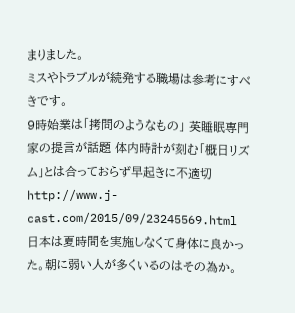まりました。
ミスやトラブルが続発する職場は参考にすべきです。
9時始業は「拷問のようなもの」 英睡眠専門家の提言が話題 体内時計が刻む「概日リズム」とは合っておらず早起きに不適切
http://www.j-cast.com/2015/09/23245569.html
日本は夏時間を実施しなくて身体に良かった。朝に弱い人が多くいるのはその為か。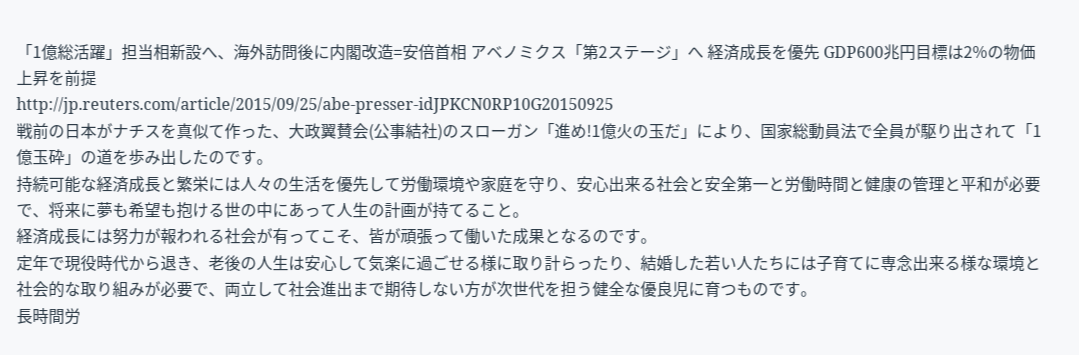「1億総活躍」担当相新設へ、海外訪問後に内閣改造=安倍首相 アベノミクス「第2ステージ」へ 経済成長を優先 GDP600兆円目標は2%の物価上昇を前提
http://jp.reuters.com/article/2015/09/25/abe-presser-idJPKCN0RP10G20150925
戦前の日本がナチスを真似て作った、大政翼賛会(公事結社)のスローガン「進め!1億火の玉だ」により、国家総動員法で全員が駆り出されて「1億玉砕」の道を歩み出したのです。
持続可能な経済成長と繁栄には人々の生活を優先して労働環境や家庭を守り、安心出来る社会と安全第一と労働時間と健康の管理と平和が必要で、将来に夢も希望も抱ける世の中にあって人生の計画が持てること。
経済成長には努力が報われる社会が有ってこそ、皆が頑張って働いた成果となるのです。
定年で現役時代から退き、老後の人生は安心して気楽に過ごせる様に取り計らったり、結婚した若い人たちには子育てに専念出来る様な環境と社会的な取り組みが必要で、両立して社会進出まで期待しない方が次世代を担う健全な優良児に育つものです。
長時間労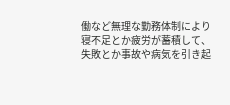働など無理な勤務体制により寝不足とか疲労が蓄積して、失敗とか事故や病気を引き起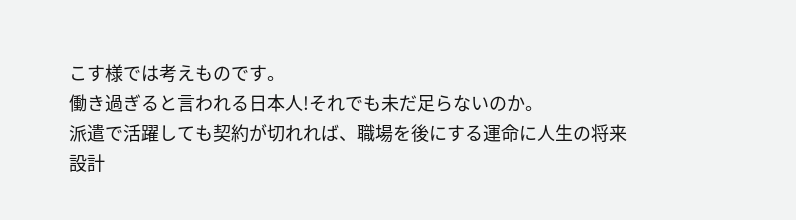こす様では考えものです。
働き過ぎると言われる日本人!それでも未だ足らないのか。
派遣で活躍しても契約が切れれば、職場を後にする運命に人生の将来設計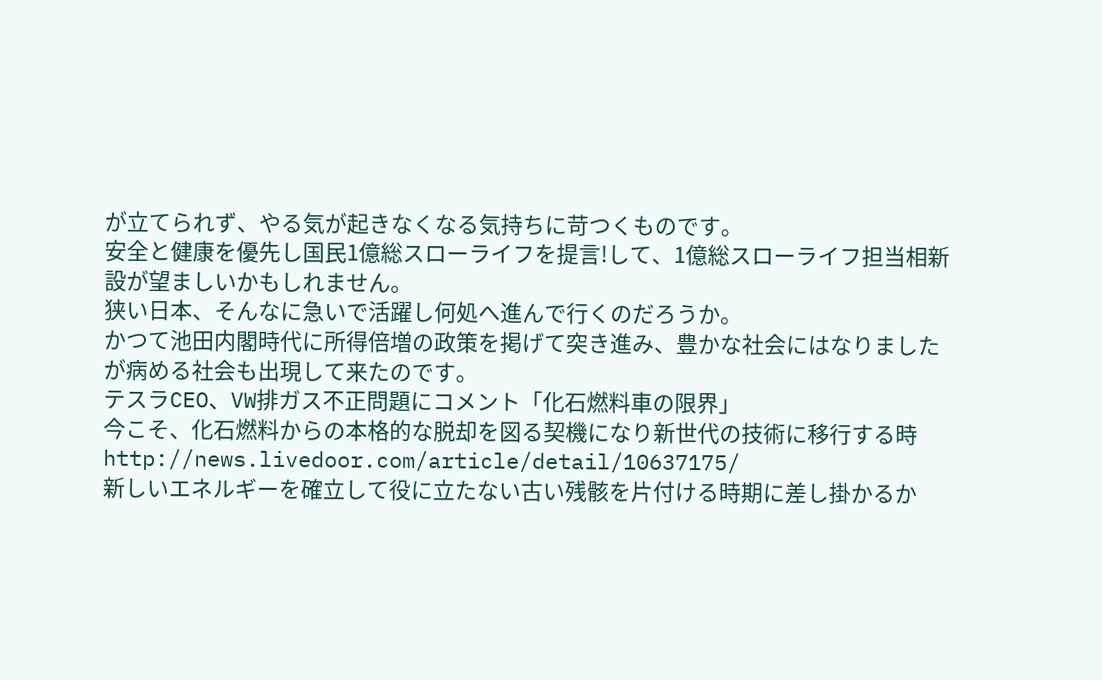が立てられず、やる気が起きなくなる気持ちに苛つくものです。
安全と健康を優先し国民1億総スローライフを提言!して、1億総スローライフ担当相新設が望ましいかもしれません。
狭い日本、そんなに急いで活躍し何処へ進んで行くのだろうか。
かつて池田内閣時代に所得倍増の政策を掲げて突き進み、豊かな社会にはなりましたが病める社会も出現して来たのです。
テスラCEO、VW排ガス不正問題にコメント「化石燃料車の限界」
今こそ、化石燃料からの本格的な脱却を図る契機になり新世代の技術に移行する時
http://news.livedoor.com/article/detail/10637175/
新しいエネルギーを確立して役に立たない古い残骸を片付ける時期に差し掛かるか